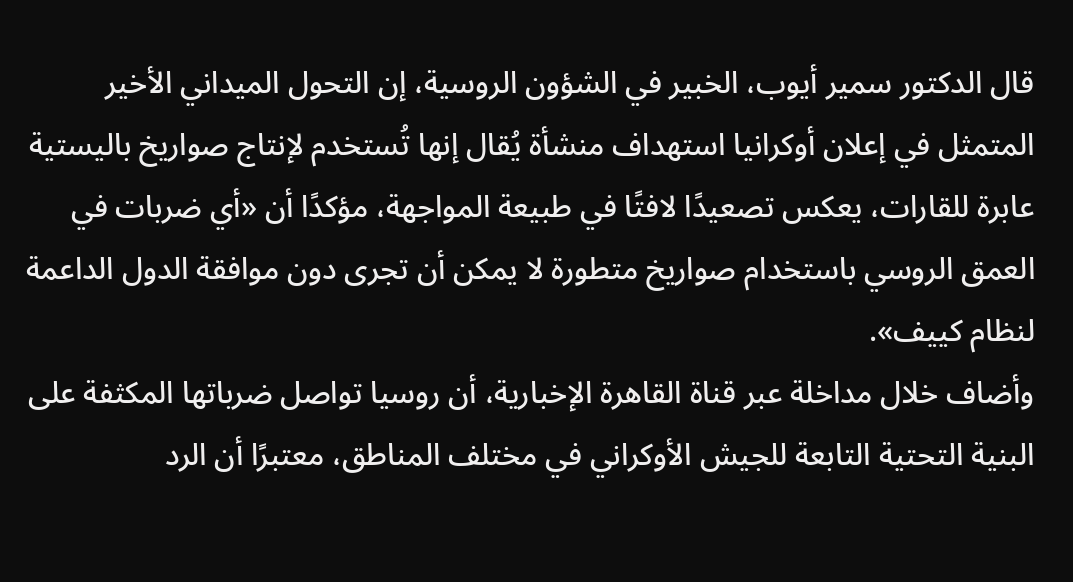قال الدكتور سمير أيوب، الخبير في الشؤون الروسية، إن التحول الميداني الأخير المتمثل في إعلان أوكرانيا استهداف منشأة يُقال إنها تُستخدم لإنتاج صواريخ باليستية عابرة للقارات، يعكس تصعيدًا لافتًا في طبيعة المواجهة، مؤكدًا أن «أي ضربات في العمق الروسي باستخدام صواريخ متطورة لا يمكن أن تجرى دون موافقة الدول الداعمة لنظام كييف».
وأضاف خلال مداخلة عبر قناة القاهرة الإخبارية، أن روسيا تواصل ضرباتها المكثفة على البنية التحتية التابعة للجيش الأوكراني في مختلف المناطق، معتبرًا أن الرد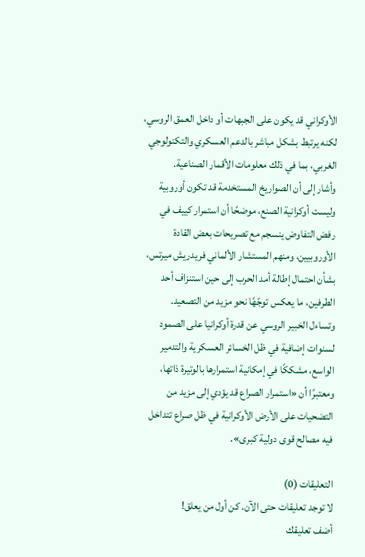الأوكراني قد يكون على الجبهات أو داخل العمق الروسي، لكنه يرتبط بشكل مباشر بالدعم العسكري والتكنولوجي الغربي، بما في ذلك معلومات الأقمار الصناعية.
وأشار إلى أن الصواريخ المستخدمة قد تكون أوروبية وليست أوكرانية الصنع، موضحًا أن استمرار كييف في رفض التفاوض ينسجم مع تصريحات بعض القادة الأوروبيين، ومنهم المستشار الألماني فريدريش ميرتس، بشأن احتمال إطالة أمد الحرب إلى حين استنزاف أحد الطرفين، ما يعكس توجّهًا نحو مزيد من التصعيد.
وتساءل الخبير الروسي عن قدرة أوكرانيا على الصمود لسنوات إضافية في ظل الخسائر العسكرية والتدمير الواسع، مشككًا في إمكانية استمرارها بالوتيرة ذاتها، ومعتبرًا أن «استمرار الصراع قد يؤدي إلى مزيد من التضحيات على الأرض الأوكرانية في ظل صراع تتداخل فيه مصالح قوى دولية كبرى».

التعليقات (0)
لا توجد تعليقات حتى الآن. كن أول من يعلق!
أضف تعليقك